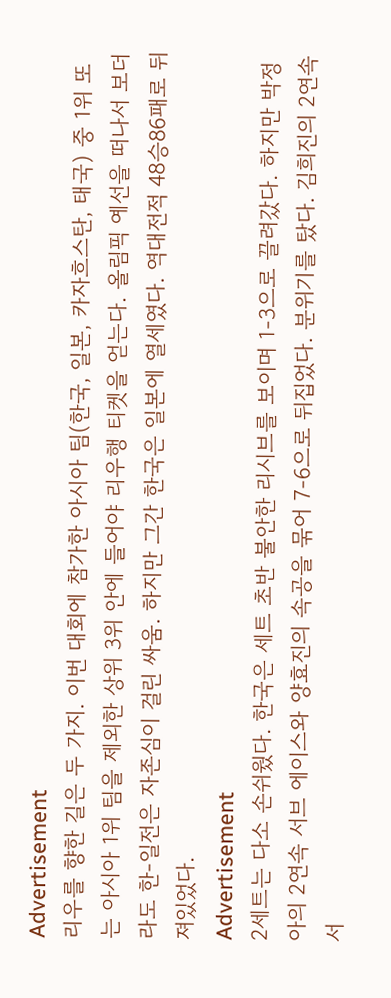Advertisement
리우를 향한 길은 두 가지. 이번 대회에 참가한 아시아 팀(한국, 일본, 카자흐스탄, 태국) 중 1위 또는 아시아 1위 팀을 제외한 상위 3위 안에 들어야 리우행 티켓을 얻는다. 올림픽 예선을 떠나서 보더라도 한-일전은 자존심이 걸린 싸움. 하지만 그간 한국은 일본에 열세였다. 역대전적 48승86패로 뒤져있었다.
Advertisement
2세트는 다소 손쉬웠다. 한국은 세트 초반 불안한 리시브를 보이며 1-3으로 끌려갔다. 하지만 박정아의 2연속 서브 에이스와 양효진의 속공을 묶어 7-6으로 뒤집었다. 분위기를 탔다. 김희진의 2연속 서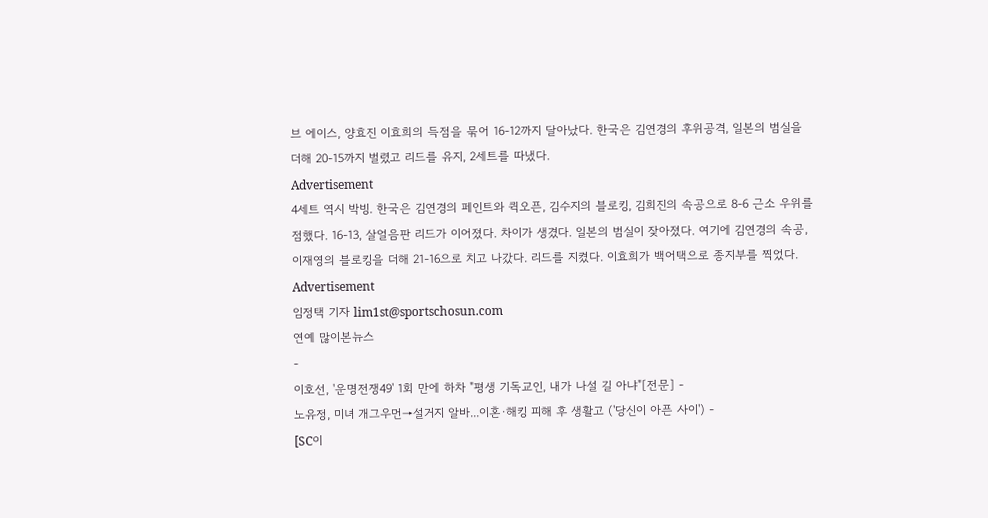브 에이스, 양효진 이효희의 득점을 묶어 16-12까지 달아났다. 한국은 김연경의 후위공격, 일본의 범실을 더해 20-15까지 벌렸고 리드를 유지, 2세트를 따냈다.
Advertisement
4세트 역시 박빙. 한국은 김연경의 페인트와 퀵오픈, 김수지의 블로킹, 김희진의 속공으로 8-6 근소 우위를 점했다. 16-13, 살얼음판 리드가 이어졌다. 차이가 생겼다. 일본의 범실이 잦아졌다. 여기에 김연경의 속공, 이재영의 블로킹을 더해 21-16으로 치고 나갔다. 리드를 지켰다. 이효희가 백어택으로 종지부를 찍었다.
Advertisement
임정택 기자 lim1st@sportschosun.com
연예 많이본뉴스
-
이호선, '운명전쟁49' 1회 만에 하차 "평생 기독교인, 내가 나설 길 아냐"[전문] -
노유정, 미녀 개그우먼→설거지 알바...이혼·해킹 피해 후 생활고 ('당신이 아픈 사이') -
[SC이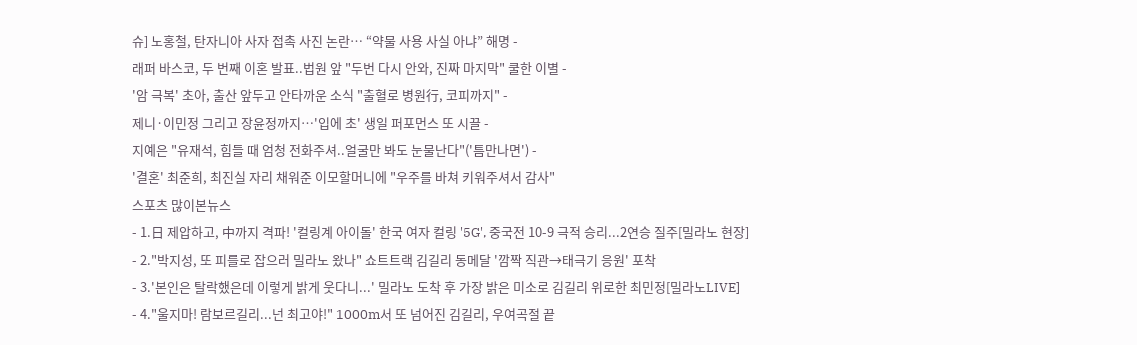슈] 노홍철, 탄자니아 사자 접촉 사진 논란… “약물 사용 사실 아냐” 해명 -
래퍼 바스코, 두 번째 이혼 발표..법원 앞 "두번 다시 안와, 진짜 마지막" 쿨한 이별 -
'암 극복' 초아, 출산 앞두고 안타까운 소식 "출혈로 병원行, 코피까지" -
제니·이민정 그리고 장윤정까지…'입에 초' 생일 퍼포먼스 또 시끌 -
지예은 "유재석, 힘들 때 엄청 전화주셔..얼굴만 봐도 눈물난다"('틈만나면') -
'결혼' 최준희, 최진실 자리 채워준 이모할머니에 "우주를 바쳐 키워주셔서 감사"
스포츠 많이본뉴스
- 1.日 제압하고, 中까지 격파! '컬링계 아이돌' 한국 여자 컬링 '5G', 중국전 10-9 극적 승리...2연승 질주[밀라노 현장]
- 2."박지성, 또 피를로 잡으러 밀라노 왔나" 쇼트트랙 김길리 동메달 '깜짝 직관→태극기 응원' 포착
- 3.'본인은 탈락했은데 이렇게 밝게 웃다니...' 밀라노 도착 후 가장 밝은 미소로 김길리 위로한 최민정[밀라노LIVE]
- 4."울지마! 람보르길리...넌 최고야!" 1000m서 또 넘어진 김길리, 우여곡절 끝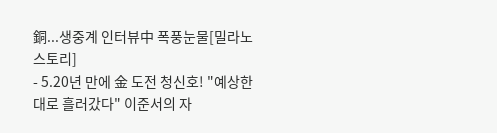銅...생중계 인터뷰中 폭풍눈물[밀라노 스토리]
- 5.20년 만에 金 도전 청신호! "예상한대로 흘러갔다" 이준서의 자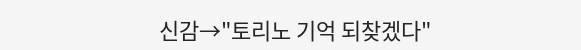신감→"토리노 기억 되찾겠다"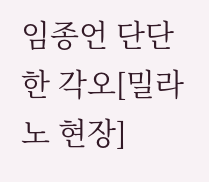임종언 단단한 각오[밀라노 현장]